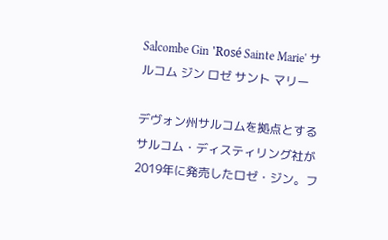Salcombe Gin 'Rosé Sainte Marie' サルコム ジン ロゼ サント マリー

デヴォン州サルコムを拠点とするサルコム・ディスティリング社が2019年に発売したロゼ・ジン。フ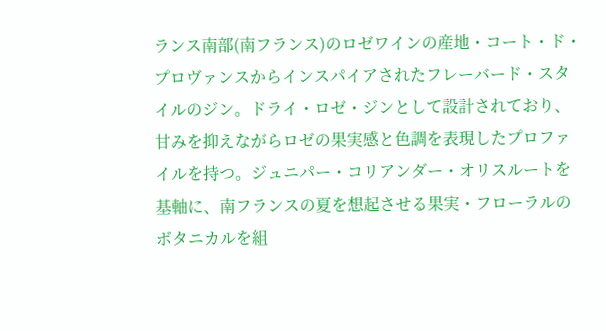ランス南部(南フランス)のロゼワインの産地・コート・ド・プロヴァンスからインスパイアされたフレーバード・スタイルのジン。ドライ・ロゼ・ジンとして設計されており、甘みを抑えながらロゼの果実感と色調を表現したプロファイルを持つ。ジュニパー・コリアンダー・オリスルートを基軸に、南フランスの夏を想起させる果実・フローラルのボタニカルを組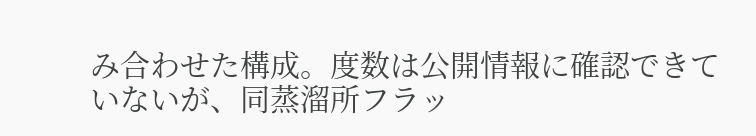み合わせた構成。度数は公開情報に確認できていないが、同蒸溜所フラッ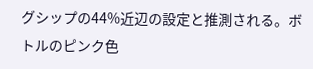グシップの44%近辺の設定と推測される。ボトルのピンク色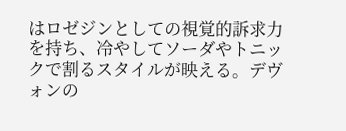はロゼジンとしての視覚的訴求力を持ち、冷やしてソーダやトニックで割るスタイルが映える。デヴォンの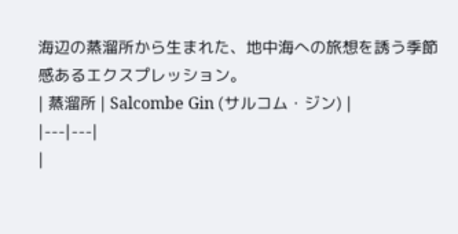海辺の蒸溜所から生まれた、地中海への旅想を誘う季節感あるエクスプレッション。
| 蒸溜所 | Salcombe Gin (サルコム・ジン) |
|---|---|
|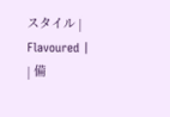スタイル | Flavoured |
| 備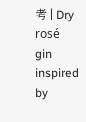考 | Dry rosé gin inspired by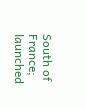South of France; launched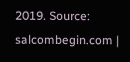2019. Source: salcombegin.com |